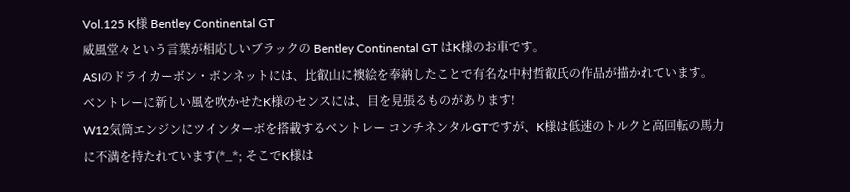Vol.125 K様 Bentley Continental GT
威風堂々という言葉が相応しいブラックの Bentley Continental GT はK様のお車です。
ASIのドライカーボン・ボンネットには、比叡山に襖絵を奉納したことで有名な中村哲叡氏の作品が描かれています。
ベントレーに新しい風を吹かせたK様のセンスには、目を見張るものがあります!
W12気筒エンジンにツインターボを搭載するベントレー コンチネンタルGTですが、K様は低速のトルクと高回転の馬力に不満を持たれています(*_*; そこでK様は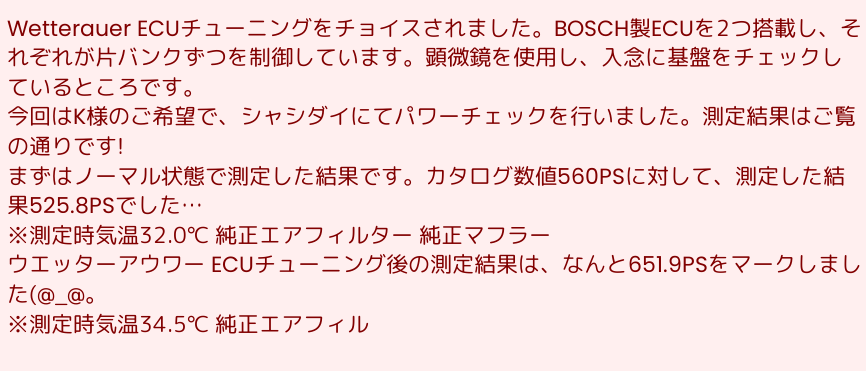Wetterauer ECUチューニングをチョイスされました。BOSCH製ECUを2つ搭載し、それぞれが片バンクずつを制御しています。顕微鏡を使用し、入念に基盤をチェックしているところです。
今回はK様のご希望で、シャシダイにてパワーチェックを行いました。測定結果はご覧の通りです!
まずはノーマル状態で測定した結果です。カタログ数値560PSに対して、測定した結果525.8PSでした…
※測定時気温32.0℃ 純正エアフィルター 純正マフラー
ウエッターアウワー ECUチューニング後の測定結果は、なんと651.9PSをマークしました(@_@。
※測定時気温34.5℃ 純正エアフィル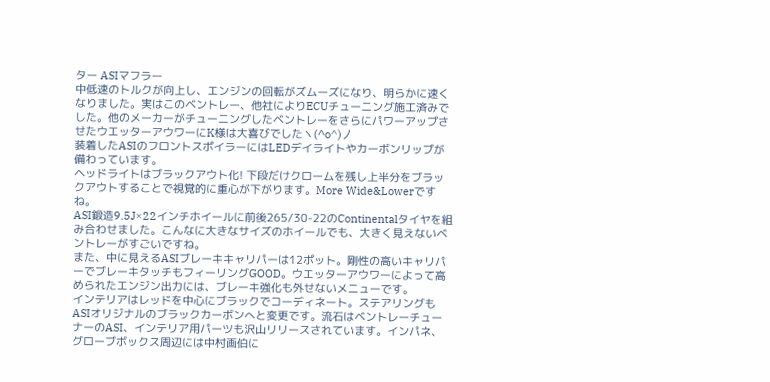ター ASIマフラー
中低速のトルクが向上し、エンジンの回転がズムーズになり、明らかに速くなりました。実はこのベントレー、他社によりECUチューニング施工済みでした。他のメーカーがチューニングしたベントレーをさらにパワーアップさせたウエッターアウワーにK様は大喜びでしたヽ(^o^)丿
装着したASIのフロントスポイラーにはLEDデイライトやカーボンリップが備わっています。
ヘッドライトはブラックアウト化! 下段だけクロームを残し上半分をブラックアウトすることで視覚的に重心が下がります。More Wide&Lowerですね。
ASI鍛造9.5J×22インチホイールに前後265/30-22のContinentalタイヤを組み合わせました。こんなに大きなサイズのホイールでも、大きく見えないベントレーがすごいですね。
また、中に見えるASIブレーキキャリパーは12ポット。剛性の高いキャリパーでブレーキタッチもフィーリングGOOD。ウエッターアウワーによって高められたエンジン出力には、ブレーキ強化も外せないメニューです。
インテリアはレッドを中心にブラックでコーディネート。ステアリングもASIオリジナルのブラックカーボンへと変更です。流石はベントレーチューナーのASI、インテリア用パーツも沢山リリースされています。インパネ、グローブボックス周辺には中村画伯に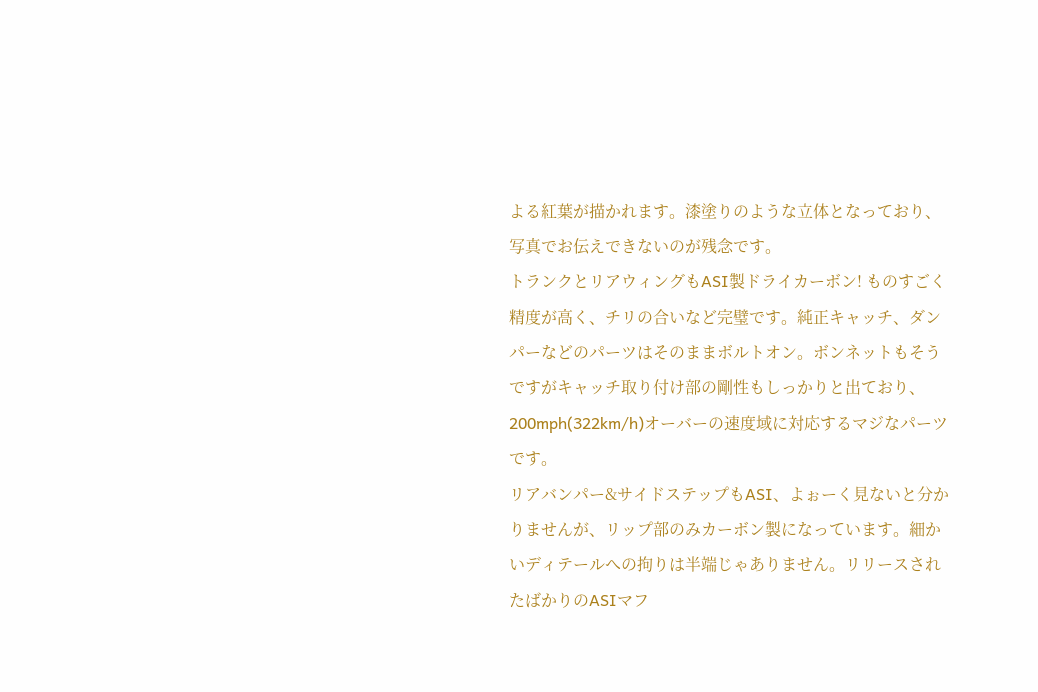よる紅葉が描かれます。漆塗りのような立体となっており、写真でお伝えできないのが残念です。
トランクとリアウィングもASI製ドライカーボン! ものすごく精度が高く、チリの合いなど完璧です。純正キャッチ、ダンパーなどのパーツはそのままボルトオン。ボンネットもそうですがキャッチ取り付け部の剛性もしっかりと出ており、200mph(322km/h)オーバーの速度域に対応するマジなパーツです。
リアバンパー&サイドステップもASI、よぉーく見ないと分かりませんが、リップ部のみカーボン製になっています。細かいディテールへの拘りは半端じゃありません。リリースされたばかりのASIマフ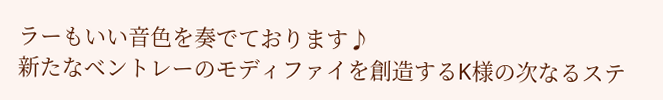ラーもいい音色を奏でております♪
新たなベントレーのモディファイを創造するK様の次なるステ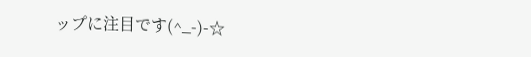ップに注目です(^_-)-☆